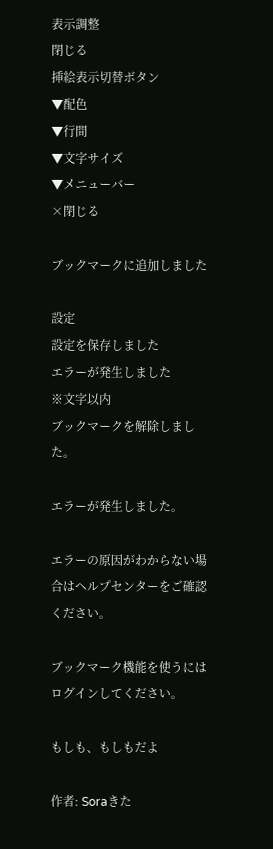表示調整
閉じる
挿絵表示切替ボタン
▼配色
▼行間
▼文字サイズ
▼メニューバー
×閉じる

ブックマークに追加しました

設定
設定を保存しました
エラーが発生しました
※文字以内
ブックマークを解除しました。

エラーが発生しました。

エラーの原因がわからない場合はヘルプセンターをご確認ください。

ブックマーク機能を使うにはログインしてください。

もしも、もしもだよ

作者: Soraきた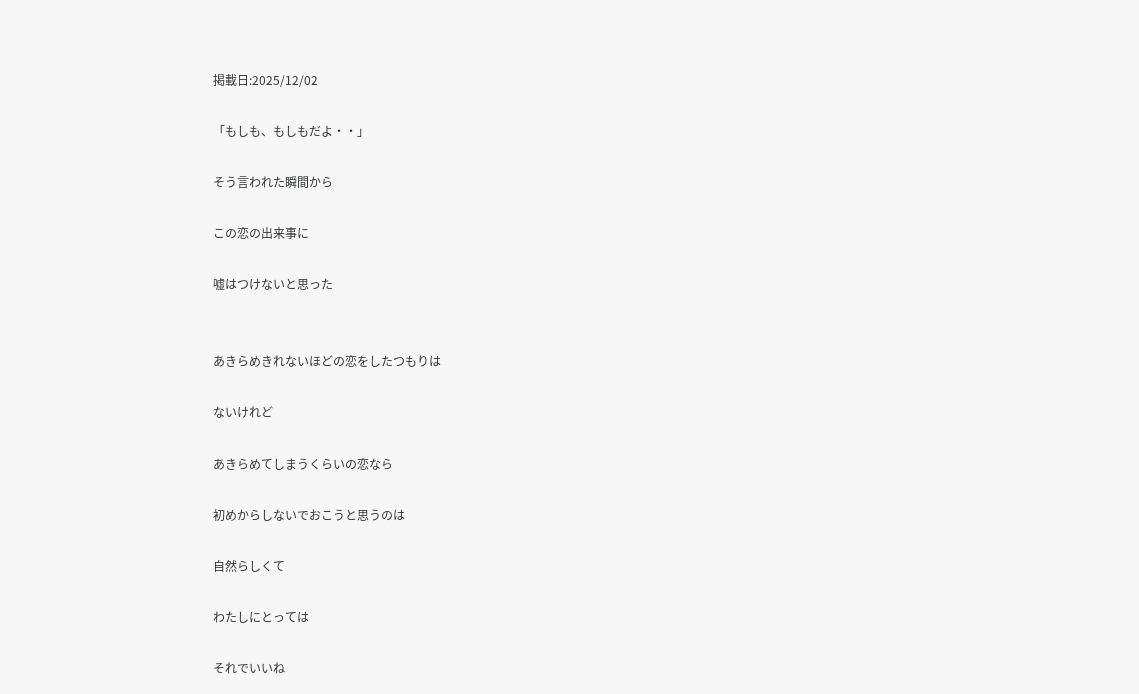掲載日:2025/12/02

「もしも、もしもだよ・・」

そう言われた瞬間から

この恋の出来事に

嘘はつけないと思った


あきらめきれないほどの恋をしたつもりは

ないけれど

あきらめてしまうくらいの恋なら

初めからしないでおこうと思うのは

自然らしくて

わたしにとっては

それでいいね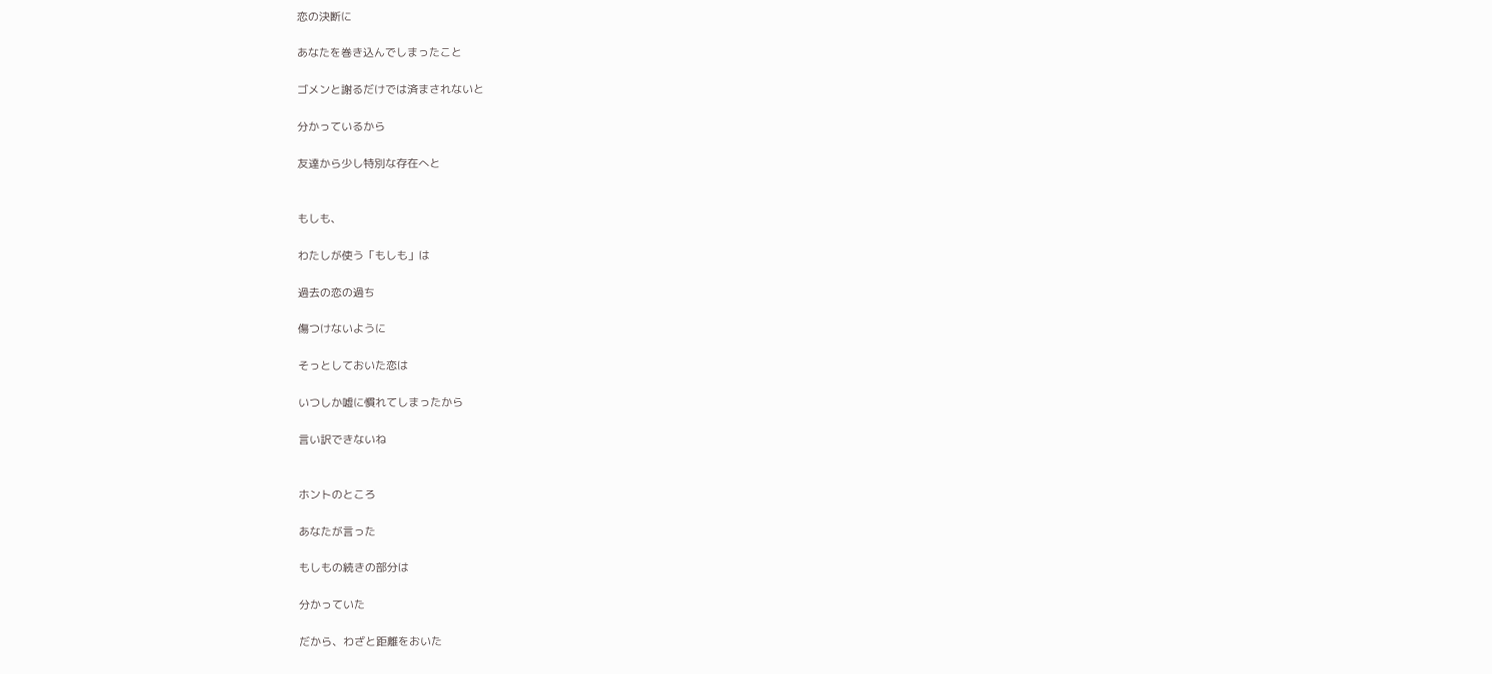恋の決断に

あなたを巻き込んでしまったこと

ゴメンと謝るだけでは済まされないと

分かっているから

友達から少し特別な存在へと


もしも、

わたしが使う「もしも」は

過去の恋の過ち

傷つけないように

そっとしておいた恋は

いつしか嘘に慣れてしまったから

言い訳できないね


ホントのところ

あなたが言った

もしもの続きの部分は

分かっていた

だから、わざと距離をおいた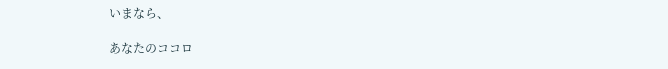いまなら、

あなたのココロ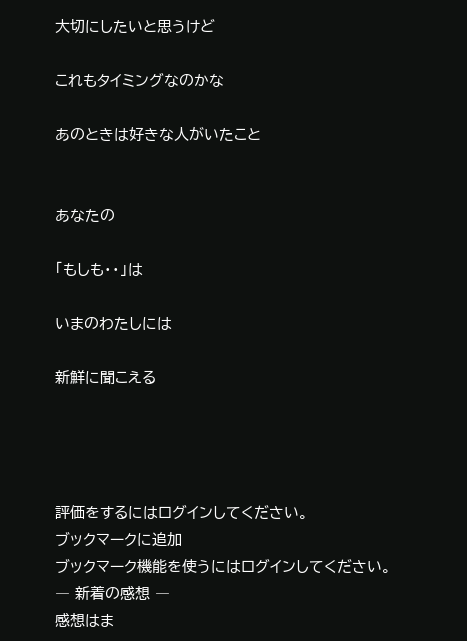大切にしたいと思うけど

これもタイミングなのかな

あのときは好きな人がいたこと


あなたの

「もしも・・」は

いまのわたしには

新鮮に聞こえる




評価をするにはログインしてください。
ブックマークに追加
ブックマーク機能を使うにはログインしてください。
― 新着の感想 ―
感想はま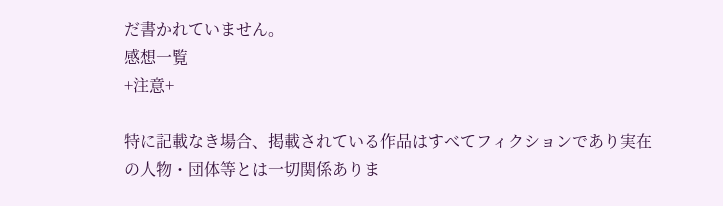だ書かれていません。
感想一覧
+注意+

特に記載なき場合、掲載されている作品はすべてフィクションであり実在の人物・団体等とは一切関係ありま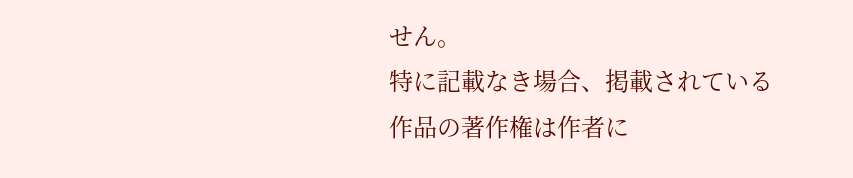せん。
特に記載なき場合、掲載されている作品の著作権は作者に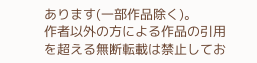あります(一部作品除く)。
作者以外の方による作品の引用を超える無断転載は禁止してお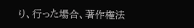り、行った場合、著作権法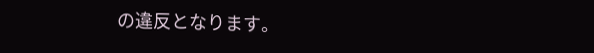の違反となります。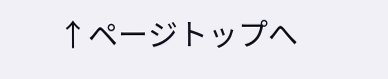↑ページトップへ